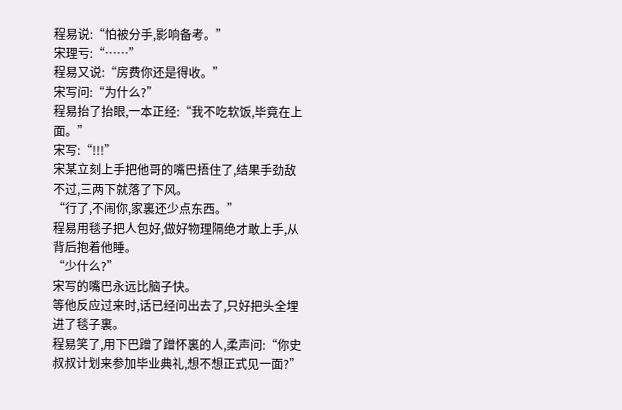程易说:“怕被分手,影响备考。”
宋理亏:“……”
程易又说:“房费你还是得收。”
宋写问:“为什么?”
程易抬了抬眼,一本正经:“我不吃软饭,毕竟在上面。”
宋写:“!!!”
宋某立刻上手把他哥的嘴巴捂住了,结果手劲敌不过,三两下就落了下风。
“行了,不闹你,家裏还少点东西。”
程易用毯子把人包好,做好物理隔绝才敢上手,从背后抱着他睡。
“少什么?”
宋写的嘴巴永远比脑子快。
等他反应过来时,话已经问出去了,只好把头全埋进了毯子裏。
程易笑了,用下巴蹭了蹭怀裏的人,柔声问:“你史叔叔计划来参加毕业典礼,想不想正式见一面?”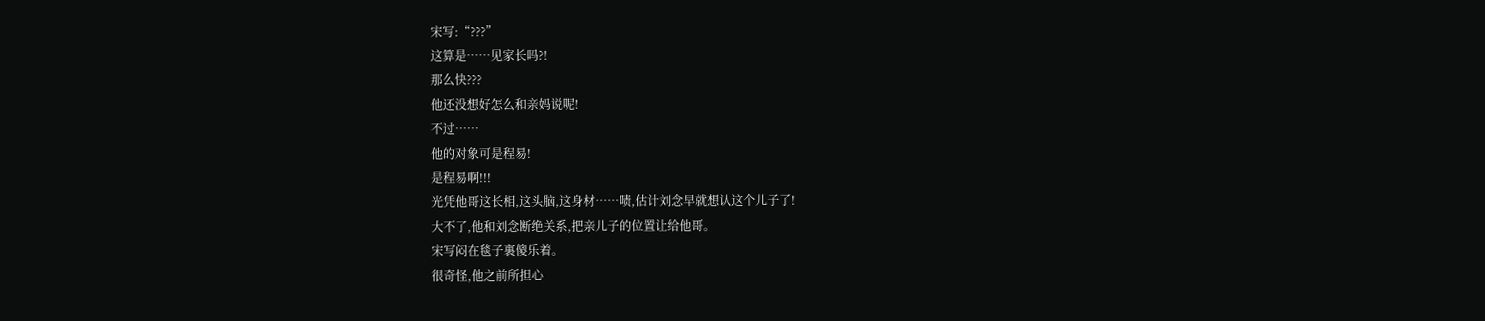宋写:“???”
这算是……见家长吗?!
那么快???
他还没想好怎么和亲妈说呢!
不过……
他的对象可是程易!
是程易啊!!!
光凭他哥这长相,这头脑,这身材……啧,估计刘念早就想认这个儿子了!
大不了,他和刘念断绝关系,把亲儿子的位置让给他哥。
宋写闷在毯子裏傻乐着。
很奇怪,他之前所担心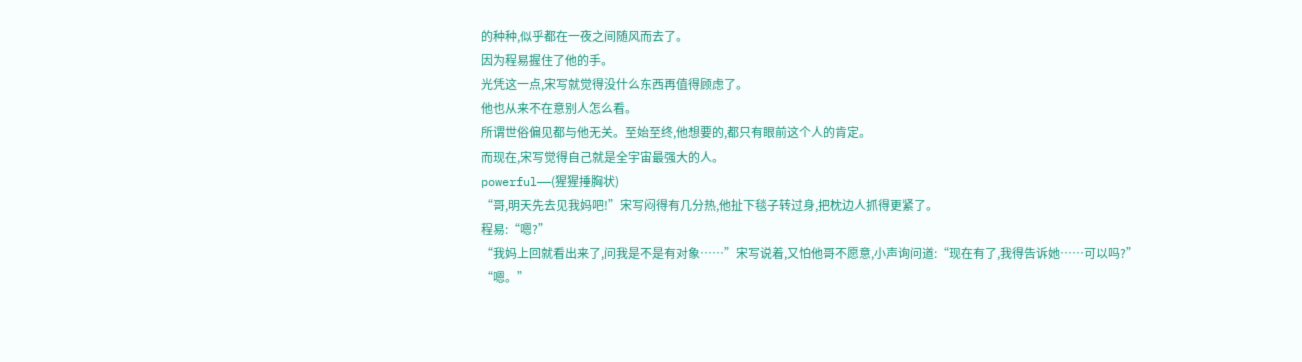的种种,似乎都在一夜之间随风而去了。
因为程易握住了他的手。
光凭这一点,宋写就觉得没什么东西再值得顾虑了。
他也从来不在意别人怎么看。
所谓世俗偏见都与他无关。至始至终,他想要的,都只有眼前这个人的肯定。
而现在,宋写觉得自己就是全宇宙最强大的人。
powerful——(猩猩捶胸状)
“哥,明天先去见我妈吧!”宋写闷得有几分热,他扯下毯子转过身,把枕边人抓得更紧了。
程易:“嗯?”
“我妈上回就看出来了,问我是不是有对象……”宋写说着,又怕他哥不愿意,小声询问道:“现在有了,我得告诉她……可以吗?”
“嗯。”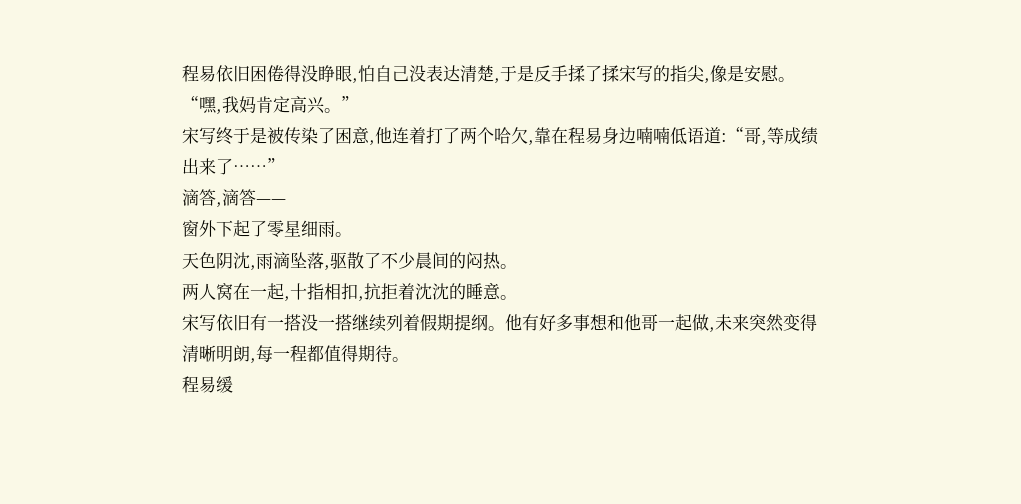程易依旧困倦得没睁眼,怕自己没表达清楚,于是反手揉了揉宋写的指尖,像是安慰。
“嘿,我妈肯定高兴。”
宋写终于是被传染了困意,他连着打了两个哈欠,靠在程易身边喃喃低语道:“哥,等成绩出来了……”
滴答,滴答——
窗外下起了零星细雨。
天色阴沈,雨滴坠落,驱散了不少晨间的闷热。
两人窝在一起,十指相扣,抗拒着沈沈的睡意。
宋写依旧有一搭没一搭继续列着假期提纲。他有好多事想和他哥一起做,未来突然变得清晰明朗,每一程都值得期待。
程易缓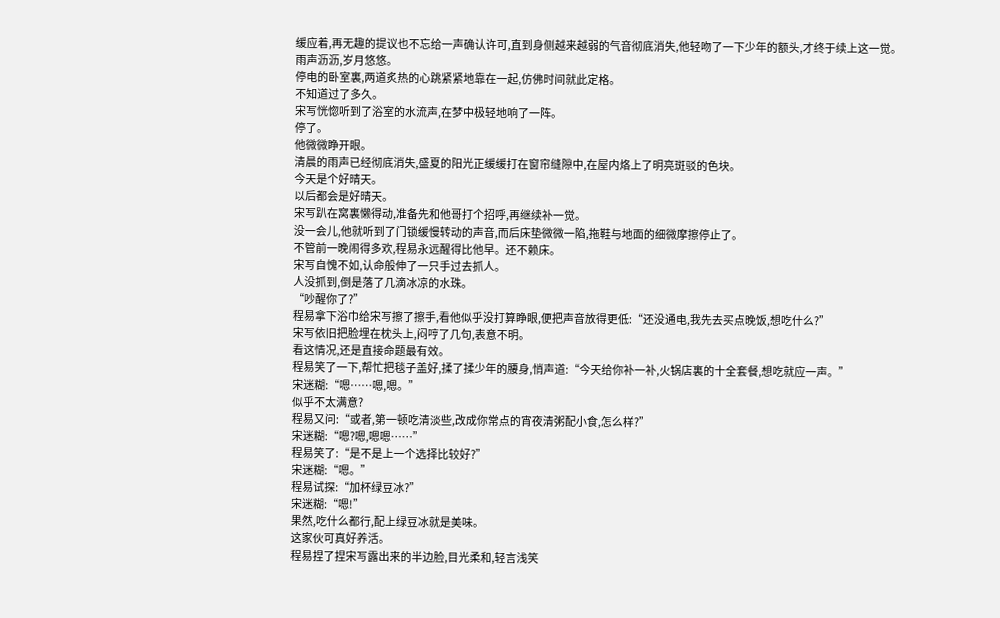缓应着,再无趣的提议也不忘给一声确认许可,直到身侧越来越弱的气音彻底消失,他轻吻了一下少年的额头,才终于续上这一觉。
雨声沥沥,岁月悠悠。
停电的卧室裏,两道炙热的心跳紧紧地靠在一起,仿佛时间就此定格。
不知道过了多久。
宋写恍惚听到了浴室的水流声,在梦中极轻地响了一阵。
停了。
他微微睁开眼。
清晨的雨声已经彻底消失,盛夏的阳光正缓缓打在窗帘缝隙中,在屋内烙上了明亮斑驳的色块。
今天是个好晴天。
以后都会是好晴天。
宋写趴在窝裏懒得动,准备先和他哥打个招呼,再继续补一觉。
没一会儿,他就听到了门锁缓慢转动的声音,而后床垫微微一陷,拖鞋与地面的细微摩擦停止了。
不管前一晚闹得多欢,程易永远醒得比他早。还不赖床。
宋写自愧不如,认命般伸了一只手过去抓人。
人没抓到,倒是落了几滴冰凉的水珠。
“吵醒你了?”
程易拿下浴巾给宋写擦了擦手,看他似乎没打算睁眼,便把声音放得更低:“还没通电,我先去买点晚饭,想吃什么?”
宋写依旧把脸埋在枕头上,闷哼了几句,表意不明。
看这情况,还是直接命题最有效。
程易笑了一下,帮忙把毯子盖好,揉了揉少年的腰身,悄声道:“今天给你补一补,火锅店裏的十全套餐,想吃就应一声。”
宋迷糊:“嗯……嗯,嗯。”
似乎不太满意?
程易又问:“或者,第一顿吃清淡些,改成你常点的宵夜清粥配小食,怎么样?”
宋迷糊:“嗯?嗯,嗯嗯……”
程易笑了:“是不是上一个选择比较好?”
宋迷糊:“嗯。”
程易试探:“加杯绿豆冰?”
宋迷糊:“嗯!”
果然,吃什么都行,配上绿豆冰就是美味。
这家伙可真好养活。
程易捏了捏宋写露出来的半边脸,目光柔和,轻言浅笑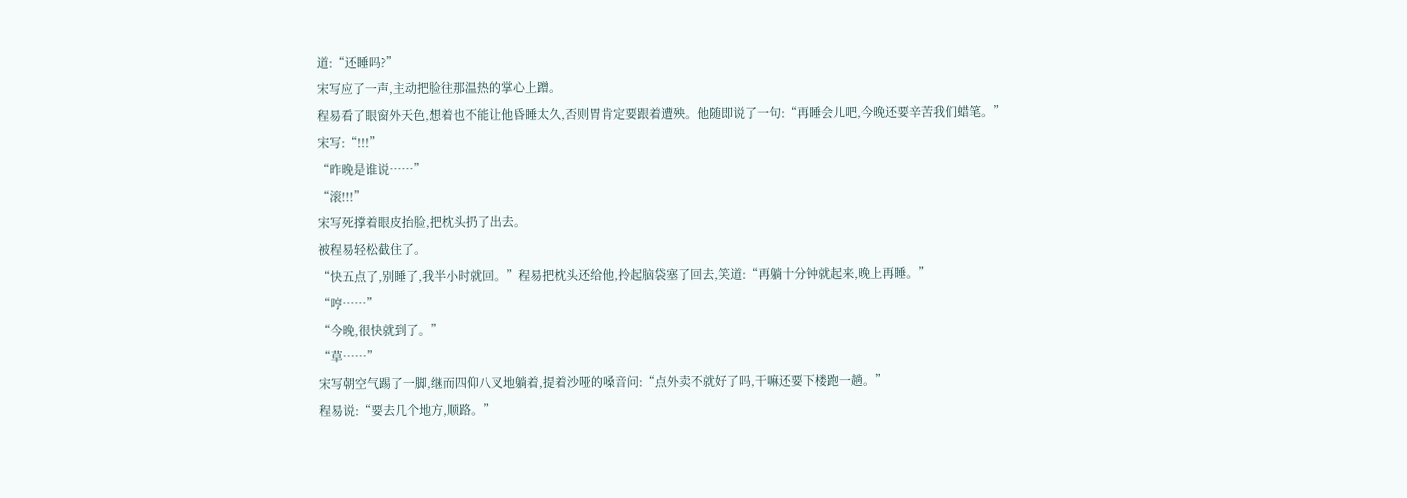道:“还睡吗?”
宋写应了一声,主动把脸往那温热的掌心上蹭。
程易看了眼窗外天色,想着也不能让他昏睡太久,否则胃肯定要跟着遭殃。他随即说了一句:“再睡会儿吧,今晚还要辛苦我们蜡笔。”
宋写:“!!!”
“昨晚是谁说……”
“滚!!!”
宋写死撑着眼皮抬脸,把枕头扔了出去。
被程易轻松截住了。
“快五点了,别睡了,我半小时就回。”程易把枕头还给他,拎起脑袋塞了回去,笑道:“再躺十分钟就起来,晚上再睡。”
“哼……”
“今晚,很快就到了。”
“草……”
宋写朝空气踢了一脚,继而四仰八叉地躺着,提着沙哑的嗓音问:“点外卖不就好了吗,干嘛还要下楼跑一趟。”
程易说:“要去几个地方,顺路。”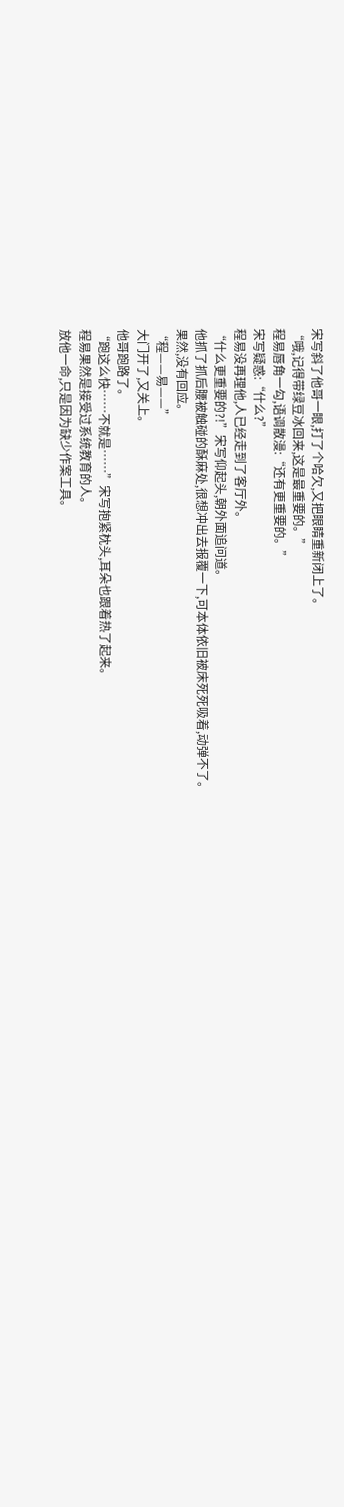宋写斜了他哥一眼,打了个哈欠,又把眼睛重新闭上了。
“哦,记得带绿豆冰回来,这是最重要的。”
程易唇角一勾,语调散漫:“还有更重要的。”
宋写疑惑:“什么?”
程易没再理他,人已经走到了客厅外。
“什么更重要的?!”宋写仰起头,朝外面追问道。
他抓了抓后腰被触碰的酥麻处,很想冲出去报覆一下,可本体依旧被床死死吸着,动弹不了。
果然,没有回应。
“程——易——”
大门开了,又关上。
他哥跑路了。
“跑这么快……不就是……”宋写抱紧枕头,耳朵也跟着热了起来。
程易果然是接受过系统教育的人。
放他一命,只是因为缺少作案工具。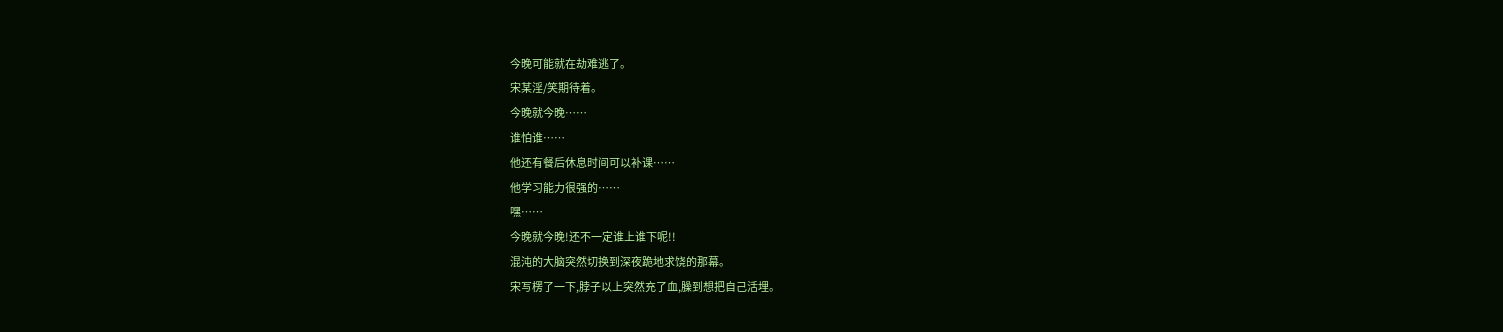今晚可能就在劫难逃了。
宋某淫/笑期待着。
今晚就今晚……
谁怕谁……
他还有餐后休息时间可以补课……
他学习能力很强的……
嘿……
今晚就今晚!还不一定谁上谁下呢!!
混沌的大脑突然切换到深夜跪地求饶的那幕。
宋写楞了一下,脖子以上突然充了血,臊到想把自己活埋。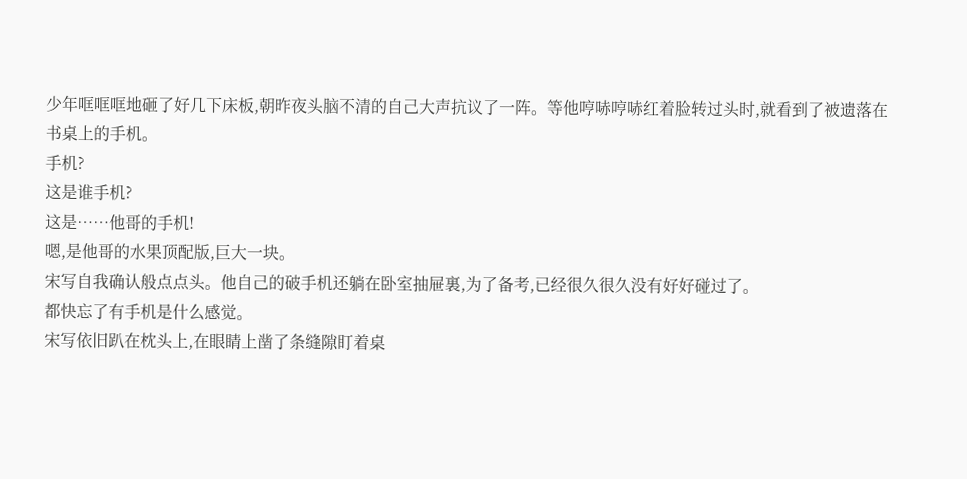少年哐哐哐地砸了好几下床板,朝昨夜头脑不清的自己大声抗议了一阵。等他哼哧哼哧红着脸转过头时,就看到了被遗落在书桌上的手机。
手机?
这是谁手机?
这是……他哥的手机!
嗯,是他哥的水果顶配版,巨大一块。
宋写自我确认般点点头。他自己的破手机还躺在卧室抽屉裏,为了备考,已经很久很久没有好好碰过了。
都快忘了有手机是什么感觉。
宋写依旧趴在枕头上,在眼睛上凿了条缝隙盯着桌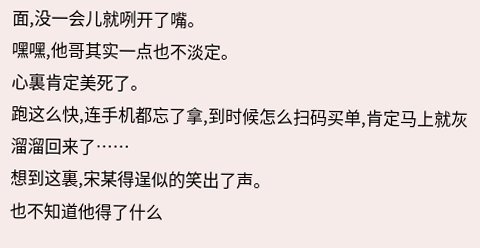面,没一会儿就咧开了嘴。
嘿嘿,他哥其实一点也不淡定。
心裏肯定美死了。
跑这么快,连手机都忘了拿,到时候怎么扫码买单,肯定马上就灰溜溜回来了……
想到这裏,宋某得逞似的笑出了声。
也不知道他得了什么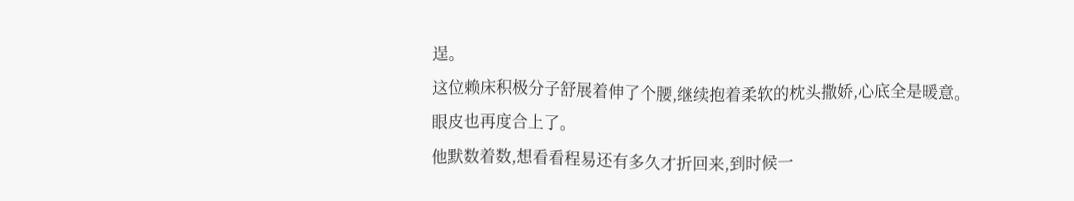逞。
这位赖床积极分子舒展着伸了个腰,继续抱着柔软的枕头撒娇,心底全是暖意。
眼皮也再度合上了。
他默数着数,想看看程易还有多久才折回来,到时候一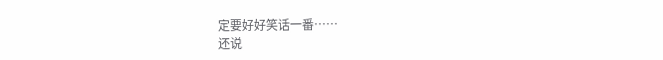定要好好笑话一番……
还说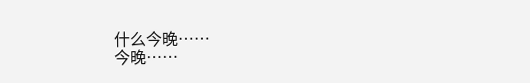什么今晚……
今晚……